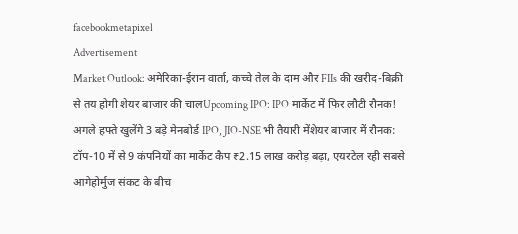facebookmetapixel
Advertisement
Market Outlook: अमेरिका-ईरान वार्ता, कच्चे तेल के दाम और FIIs की खरीद-बिक्री से तय होगी शेयर बाजार की चालUpcoming IPO: IPO मार्केट में फिर लौटी रौनक! अगले हफ्ते खुलेंगे 3 बड़े मेनबोर्ड IPO, JIO-NSE भी तैयारी मेंशेयर बाजार में रौनक: टॉप-10 में से 9 कंपनियों का मार्केट कैप ₹2.15 लाख करोड़ बढ़ा, एयरटेल रही सबसे आगेहोर्मुज संकट के बीच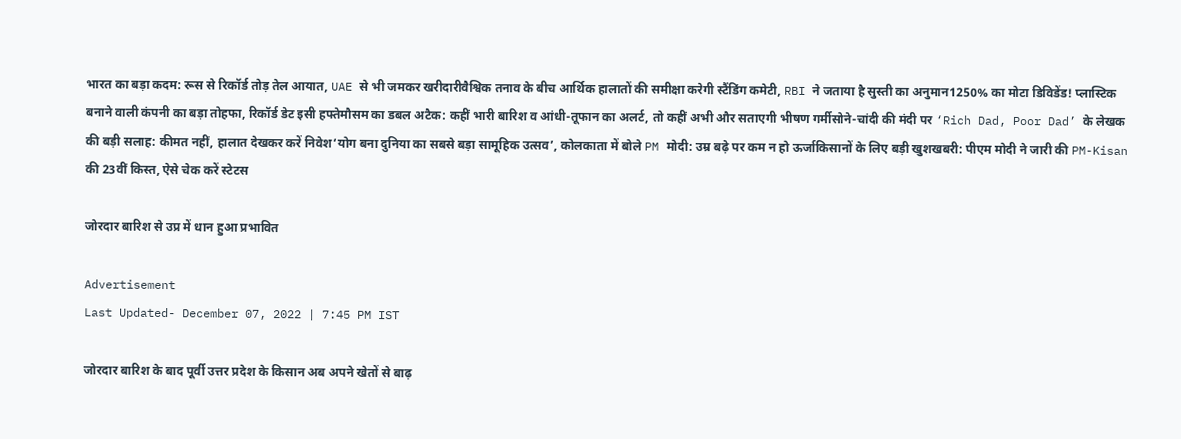भारत का बड़ा कदम: रूस से रिकॉर्ड तोड़ तेल आयात, UAE से भी जमकर खरीदारीवैश्विक तनाव के बीच आर्थिक हालातों की समीक्षा करेगी स्टैंडिंग कमेटी, RBI ने जताया है सुस्ती का अनुमान1250% का मोटा डिविडेंड! प्लास्टिक बनाने वाली कंपनी का बड़ा तोहफा, रिकॉर्ड डेट इसी हफ्तेमौसम का डबल अटैक: कहीं भारी बारिश व आंधी-तूफान का अलर्ट, तो कहीं अभी और सताएगी भीषण गर्मीसोने-चांदी की मंदी पर ‘Rich Dad, Poor Dad’ के लेखक की बड़ी सलाह: कीमत नहीं, हालात देखकर करें निवेश‘योग बना दुनिया का सबसे बड़ा सामूहिक उत्सव’, कोलकाता में बोले PM मोदी: उम्र बढ़े पर कम न हो ऊर्जाकिसानों के लिए बड़ी खुशखबरी: पीएम मोदी ने जारी की PM-Kisan की 23वीं किस्त, ऐसे चेक करें स्टेटस

जोरदार बारिश से उप्र में धान हुआ प्रभावित

Advertisement
Last Updated- December 07, 2022 | 7:45 PM IST

जोरदार बारिश के बाद पूर्वी उत्तर प्रदेश के किसान अब अपने खेतों से बाढ़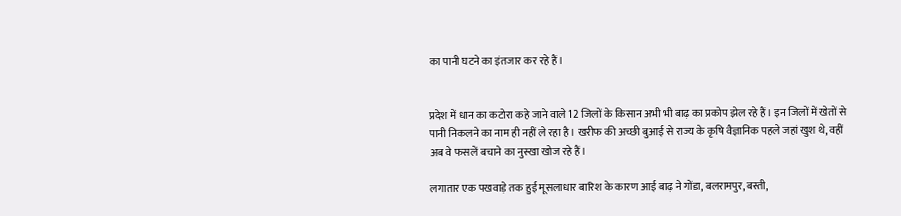का पानी घटने का इंतजार कर रहे हैं।


प्रदेश में धान का कटोरा कहे जाने वाले 12 जिलों के किसान अभी भी बाढ़ का प्रकोप झेल रहे हैं। इन जिलों में खेतों से पानी निकलने का नाम ही नहीं ले रहा है। खरीफ की अच्छी बुआई से राज्य के कृषि वैज्ञानिक पहले जहां खुश थे, वहीं अब वे फसलें बचाने का नुस्खा खोज रहे हैं।

लगातार एक पखवाड़े तक हुई मूसलाधार बारिश के कारण आई बाढ़ ने गोंडा, बलरामपुर, बस्ती,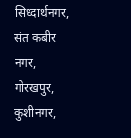सिध्दार्थनगर, संत कबीर नगर, गोरखपुर, कुशीनगर,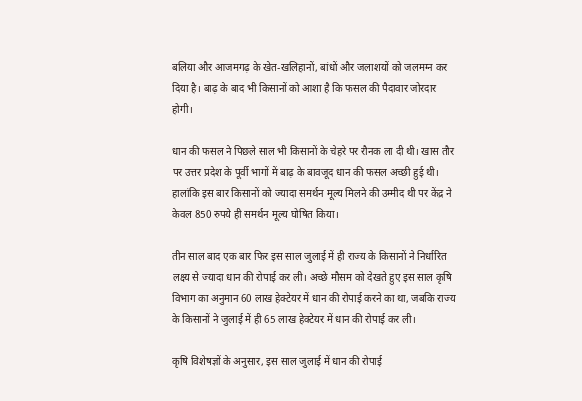बलिया और आजमगढ़ के खेत-खलिहानों, बांधों और जलाशयों को जलमग्न कर दिया है। बाढ़ के बाद भी किसानों को आशा है कि फसल की पैदावार जोरदार होगी।

धान की फसल ने पिछले साल भी किसानों के चेहरे पर रौनक ला दी थी। खास तौर पर उत्तर प्रदेश के पूर्वी भागों में बाढ़ के बावजूद धान की फसल अच्छी हुई थी। हालांकि इस बार किसानों को ज्यादा समर्थन मूल्य मिलने की उम्मीद थी पर केंद्र ने केवल 850 रुपये ही समर्थन मूल्य घोषित किया।

तीन साल बाद एक बार फिर इस साल जुलाई में ही राज्य के किसानों ने निर्धारित लक्ष्य से ज्यादा धान की रोपाई कर ली। अच्छे मौसम को देखते हुए इस साल कृषि विभाग का अनुमान 60 लाख हेक्टेयर में धान की रोपाई करने का था, जबकि राज्य के किसानों ने जुलाई में ही 65 लाख हेक्टेयर में धान की रोपाई कर ली।

कृषि विशेषज्ञों के अनुसार, इस साल जुलाई में धान की रोपाई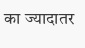का ज्यादातर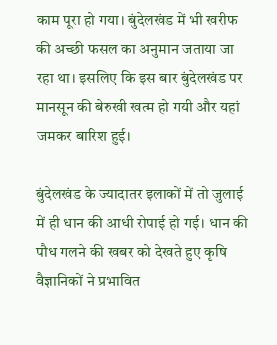काम पूरा हो गया। बुंदेलखंड में भी खरीफ की अच्छी फसल का अनुमान जताया जा रहा था। इसलिए कि इस बार बुंदेलखंड पर मानसून की बेरुखी खत्म हो गयी और यहां जमकर बारिश हुई।

बुंदेलखंड के ज्यादातर इलाकों में तो जुलाई में ही धान की आधी रोपाई हो गई। धान की पौध गलने की खबर को देखते हुए कृषि वैज्ञानिकों ने प्रभावित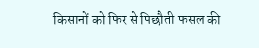किसानों को फिर से पिछौती फसल की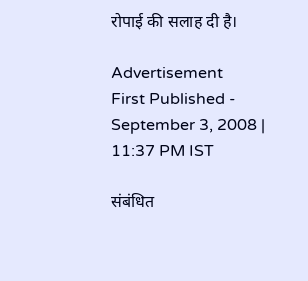रोपाई की सलाह दी है।

Advertisement
First Published - September 3, 2008 | 11:37 PM IST

संबंधित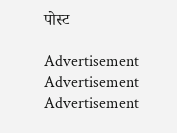पोस्ट

Advertisement
Advertisement
Advertisement